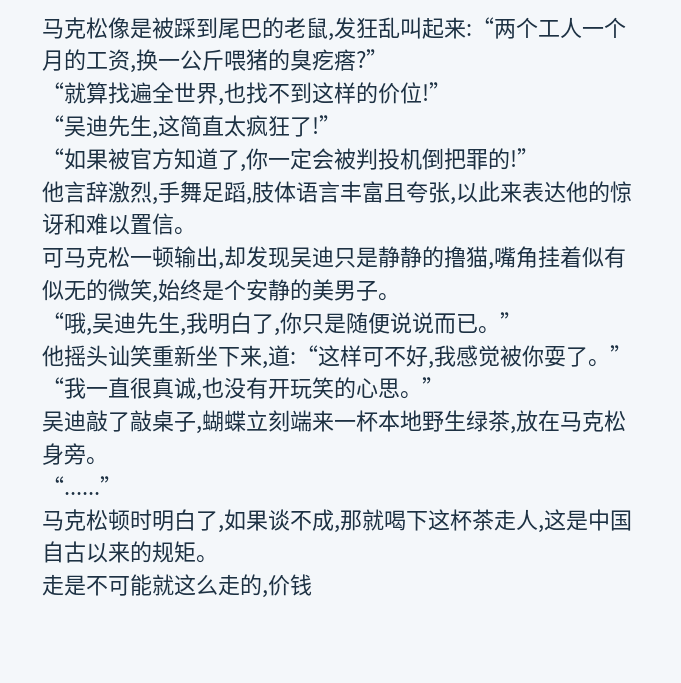马克松像是被踩到尾巴的老鼠,发狂乱叫起来:“两个工人一个月的工资,换一公斤喂猪的臭疙瘩?”
“就算找遍全世界,也找不到这样的价位!”
“吴迪先生,这简直太疯狂了!”
“如果被官方知道了,你一定会被判投机倒把罪的!”
他言辞激烈,手舞足蹈,肢体语言丰富且夸张,以此来表达他的惊讶和难以置信。
可马克松一顿输出,却发现吴迪只是静静的撸猫,嘴角挂着似有似无的微笑,始终是个安静的美男子。
“哦,吴迪先生,我明白了,你只是随便说说而已。”
他摇头讪笑重新坐下来,道:“这样可不好,我感觉被你耍了。”
“我一直很真诚,也没有开玩笑的心思。”
吴迪敲了敲桌子,蝴蝶立刻端来一杯本地野生绿茶,放在马克松身旁。
“......”
马克松顿时明白了,如果谈不成,那就喝下这杯茶走人,这是中国自古以来的规矩。
走是不可能就这么走的,价钱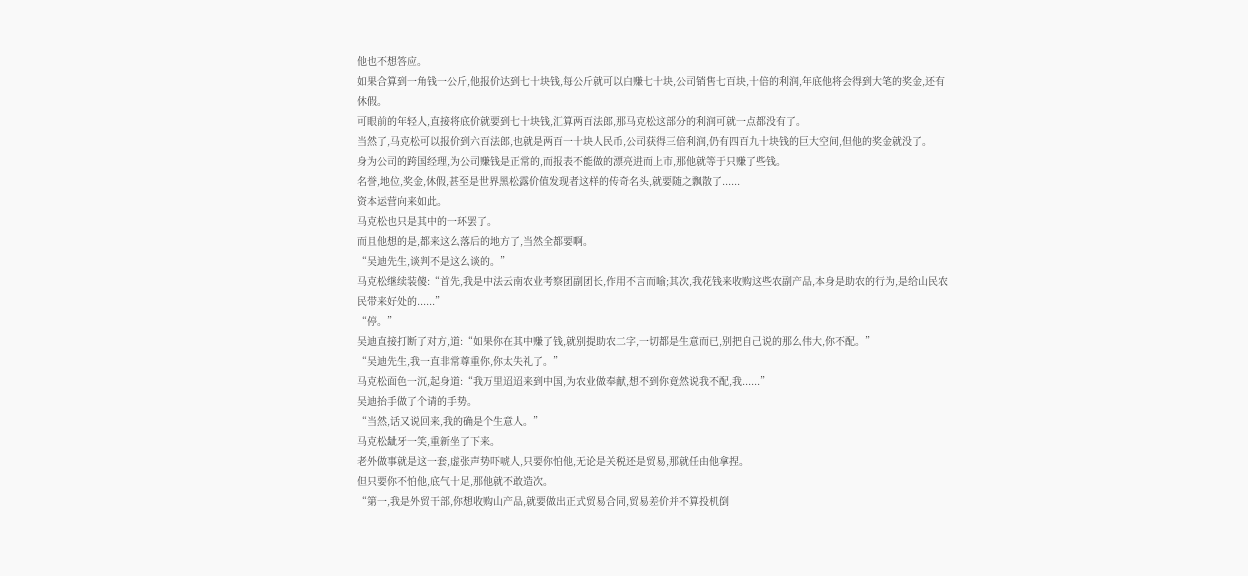他也不想答应。
如果合算到一角钱一公斤,他报价达到七十块钱,每公斤就可以白赚七十块,公司销售七百块,十倍的利润,年底他将会得到大笔的奖金,还有休假。
可眼前的年轻人,直接将底价就要到七十块钱,汇算两百法郎,那马克松这部分的利润可就一点都没有了。
当然了,马克松可以报价到六百法郎,也就是两百一十块人民币,公司获得三倍利润,仍有四百九十块钱的巨大空间,但他的奖金就没了。
身为公司的跨国经理,为公司赚钱是正常的,而报表不能做的漂亮进而上市,那他就等于只赚了些钱。
名誉,地位,奖金,休假,甚至是世界黑松露价值发现者这样的传奇名头,就要随之飘散了......
资本运营向来如此。
马克松也只是其中的一环罢了。
而且他想的是,都来这么落后的地方了,当然全都要啊。
“吴迪先生,谈判不是这么谈的。”
马克松继续装傻:“首先,我是中法云南农业考察团副团长,作用不言而喻;其次,我花钱来收购这些农副产品,本身是助农的行为,是给山民农民带来好处的......”
“停。”
吴迪直接打断了对方,道:“如果你在其中赚了钱,就别提助农二字,一切都是生意而已,别把自己说的那么伟大,你不配。”
“吴迪先生,我一直非常尊重你,你太失礼了。”
马克松面色一沉,起身道:“我万里迢迢来到中国,为农业做奉献,想不到你竟然说我不配,我......”
吴迪抬手做了个请的手势。
“当然,话又说回来,我的确是个生意人。”
马克松龇牙一笑,重新坐了下来。
老外做事就是这一套,虚张声势吓唬人,只要你怕他,无论是关税还是贸易,那就任由他拿捏。
但只要你不怕他,底气十足,那他就不敢造次。
“第一,我是外贸干部,你想收购山产品,就要做出正式贸易合同,贸易差价并不算投机倒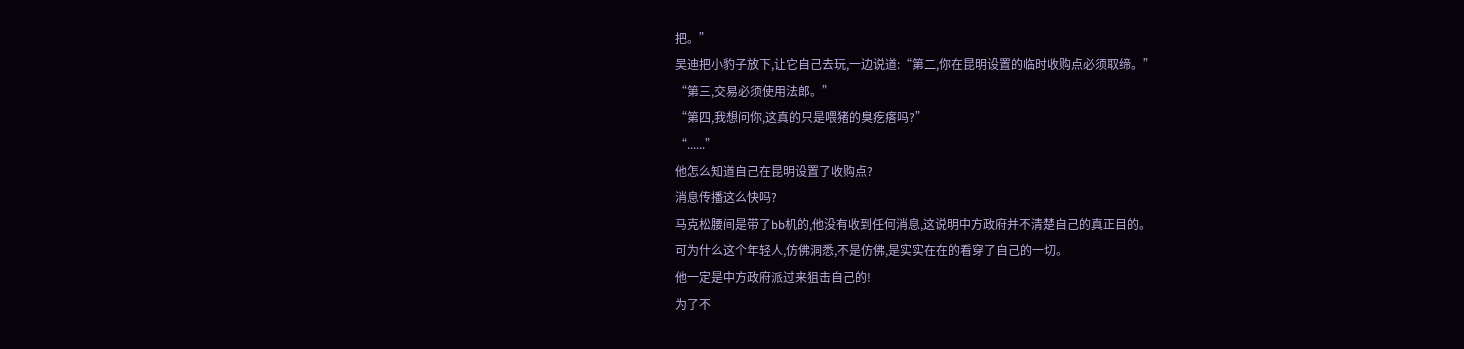把。”
吴迪把小豹子放下,让它自己去玩,一边说道:“第二,你在昆明设置的临时收购点必须取缔。”
“第三,交易必须使用法郎。”
“第四,我想问你,这真的只是喂猪的臭疙瘩吗?”
“......”
他怎么知道自己在昆明设置了收购点?
消息传播这么快吗?
马克松腰间是带了bb机的,他没有收到任何消息,这说明中方政府并不清楚自己的真正目的。
可为什么这个年轻人,仿佛洞悉,不是仿佛,是实实在在的看穿了自己的一切。
他一定是中方政府派过来狙击自己的!
为了不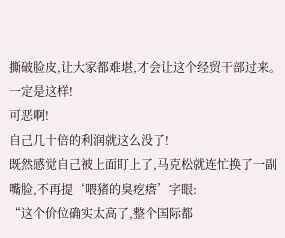撕破脸皮,让大家都难堪,才会让这个经贸干部过来。
一定是这样!
可恶啊!
自己几十倍的利润就这么没了!
既然感觉自己被上面盯上了,马克松就连忙换了一副嘴脸,不再提‘喂猪的臭疙瘩’字眼:
“这个价位确实太高了,整个国际都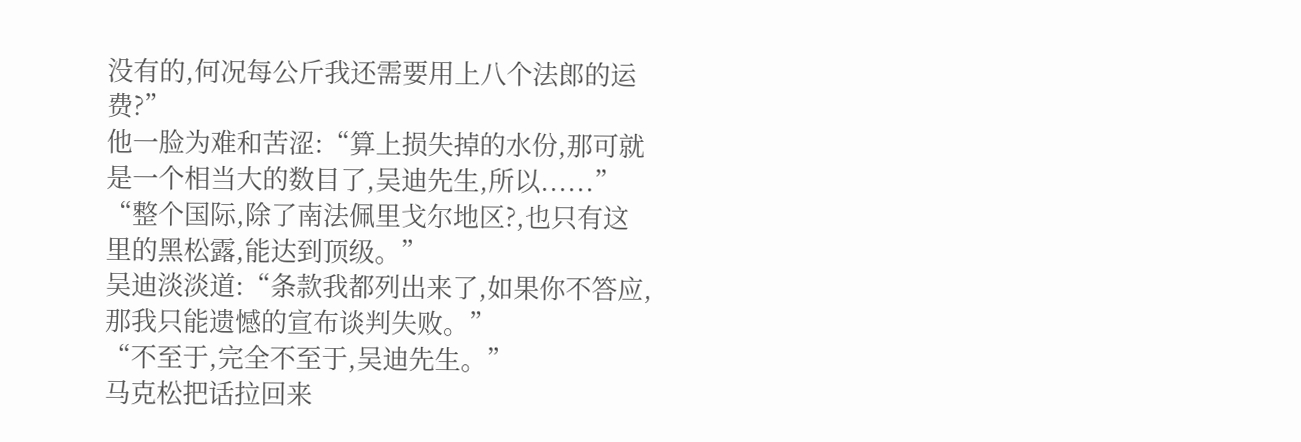没有的,何况每公斤我还需要用上八个法郎的运费?”
他一脸为难和苦涩:“算上损失掉的水份,那可就是一个相当大的数目了,吴迪先生,所以......”
“整个国际,除了南法佩里戈尔地区?,也只有这里的黑松露,能达到顶级。”
吴迪淡淡道:“条款我都列出来了,如果你不答应,那我只能遗憾的宣布谈判失败。”
“不至于,完全不至于,吴迪先生。”
马克松把话拉回来